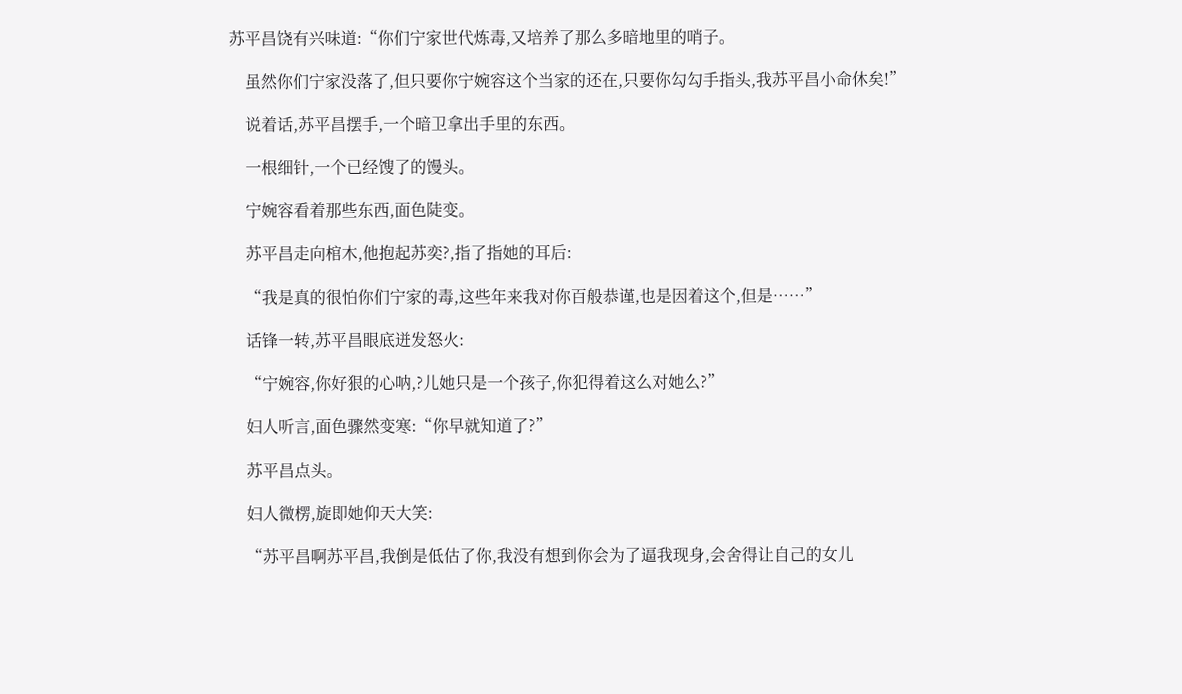苏平昌饶有兴味道:“你们宁家世代炼毒,又培养了那么多暗地里的哨子。

    虽然你们宁家没落了,但只要你宁婉容这个当家的还在,只要你勾勾手指头,我苏平昌小命休矣!”

    说着话,苏平昌摆手,一个暗卫拿出手里的东西。

    一根细针,一个已经馊了的馒头。

    宁婉容看着那些东西,面色陡变。

    苏平昌走向棺木,他抱起苏奕?,指了指她的耳后:

    “我是真的很怕你们宁家的毒,这些年来我对你百般恭谨,也是因着这个,但是……”

    话锋一转,苏平昌眼底迸发怒火:

    “宁婉容,你好狠的心呐,?儿她只是一个孩子,你犯得着这么对她么?”

    妇人听言,面色骤然变寒:“你早就知道了?”

    苏平昌点头。

    妇人微楞,旋即她仰天大笑:

    “苏平昌啊苏平昌,我倒是低估了你,我没有想到你会为了逼我现身,会舍得让自己的女儿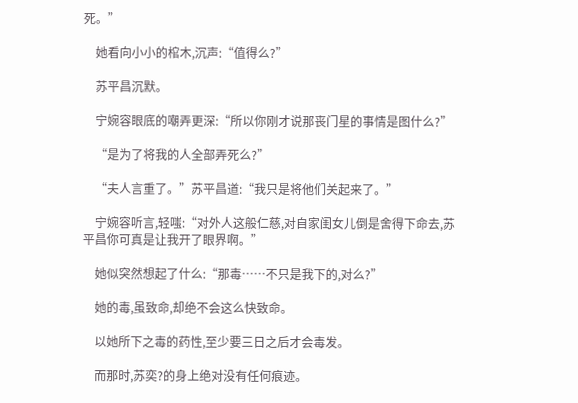死。”

    她看向小小的棺木,沉声:“值得么?”

    苏平昌沉默。

    宁婉容眼底的嘲弄更深:“所以你刚才说那丧门星的事情是图什么?”

    “是为了将我的人全部弄死么?”

    “夫人言重了。”苏平昌道:“我只是将他们关起来了。”

    宁婉容听言,轻嗤:“对外人这般仁慈,对自家闺女儿倒是舍得下命去,苏平昌你可真是让我开了眼界啊。”

    她似突然想起了什么:“那毒……不只是我下的,对么?”

    她的毒,虽致命,却绝不会这么快致命。

    以她所下之毒的药性,至少要三日之后才会毒发。

    而那时,苏奕?的身上绝对没有任何痕迹。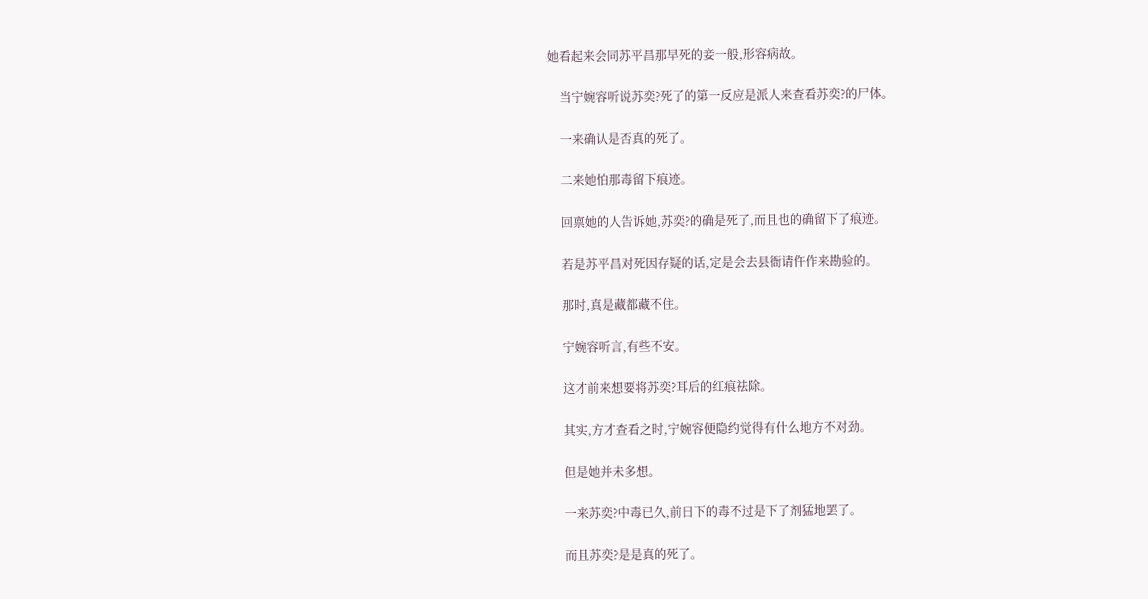她看起来会同苏平昌那早死的妾一般,形容病故。

    当宁婉容听说苏奕?死了的第一反应是派人来查看苏奕?的尸体。

    一来确认是否真的死了。

    二来她怕那毒留下痕迹。

    回禀她的人告诉她,苏奕?的确是死了,而且也的确留下了痕迹。

    若是苏平昌对死因存疑的话,定是会去县衙请仵作来勘验的。

    那时,真是藏都藏不住。

    宁婉容听言,有些不安。

    这才前来想要将苏奕?耳后的红痕祛除。

    其实,方才查看之时,宁婉容便隐约觉得有什么地方不对劲。

    但是她并未多想。

    一来苏奕?中毒已久,前日下的毒不过是下了剂猛地罢了。

    而且苏奕?是是真的死了。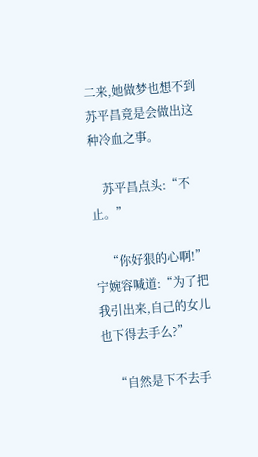二来,她做梦也想不到苏平昌竟是会做出这种冷血之事。

    苏平昌点头:“不止。”

    “你好狠的心啊!”宁婉容喊道:“为了把我引出来,自己的女儿也下得去手么?”

    “自然是下不去手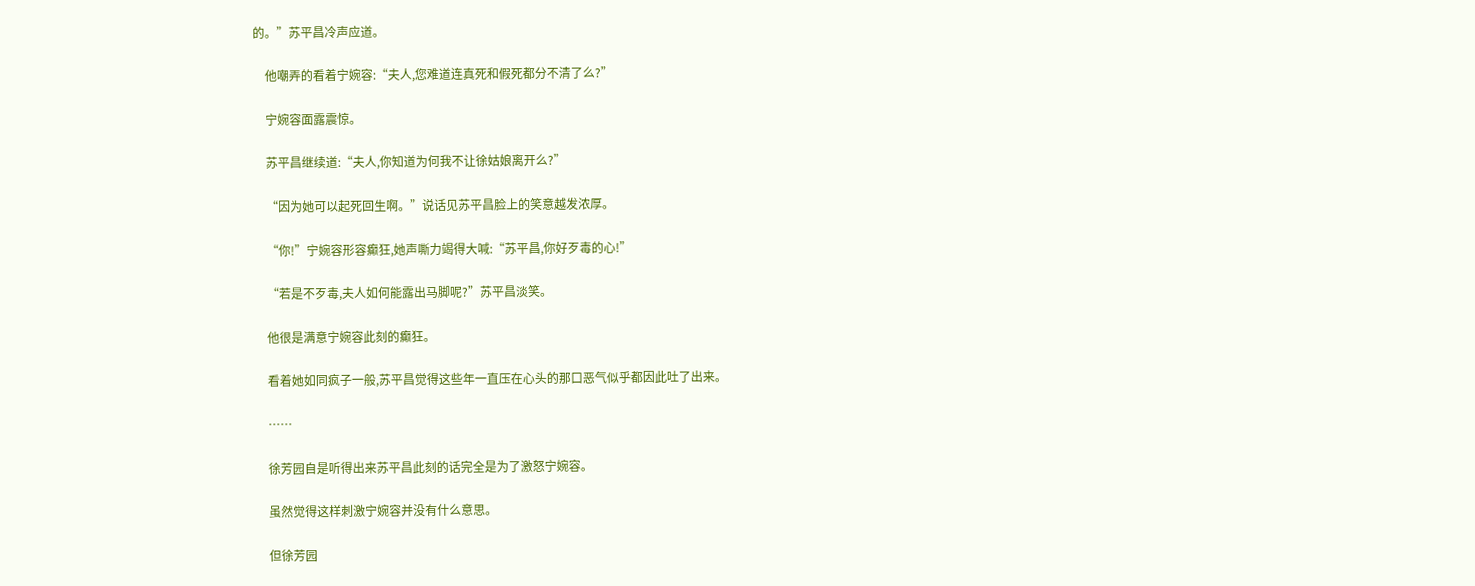的。”苏平昌冷声应道。

    他嘲弄的看着宁婉容:“夫人,您难道连真死和假死都分不清了么?”

    宁婉容面露震惊。

    苏平昌继续道:“夫人,你知道为何我不让徐姑娘离开么?”

    “因为她可以起死回生啊。”说话见苏平昌脸上的笑意越发浓厚。

    “你!”宁婉容形容癫狂,她声嘶力竭得大喊:“苏平昌,你好歹毒的心!”

    “若是不歹毒,夫人如何能露出马脚呢?”苏平昌淡笑。

    他很是满意宁婉容此刻的癫狂。

    看着她如同疯子一般,苏平昌觉得这些年一直压在心头的那口恶气似乎都因此吐了出来。

    ……

    徐芳园自是听得出来苏平昌此刻的话完全是为了激怒宁婉容。

    虽然觉得这样刺激宁婉容并没有什么意思。

    但徐芳园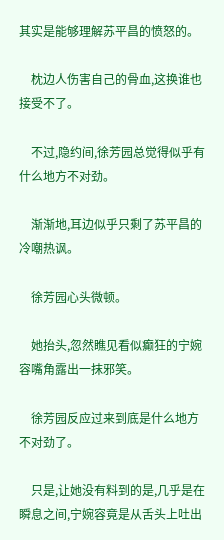其实是能够理解苏平昌的愤怒的。

    枕边人伤害自己的骨血,这换谁也接受不了。

    不过,隐约间,徐芳园总觉得似乎有什么地方不对劲。

    渐渐地,耳边似乎只剩了苏平昌的冷嘲热讽。

    徐芳园心头微顿。

    她抬头,忽然瞧见看似癫狂的宁婉容嘴角露出一抹邪笑。

    徐芳园反应过来到底是什么地方不对劲了。

    只是,让她没有料到的是,几乎是在瞬息之间,宁婉容竟是从舌头上吐出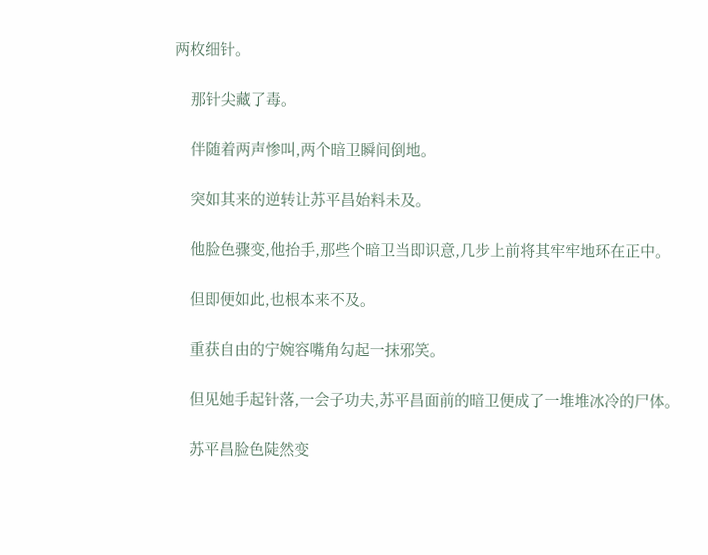两枚细针。

    那针尖藏了毒。

    伴随着两声惨叫,两个暗卫瞬间倒地。

    突如其来的逆转让苏平昌始料未及。

    他脸色骤变,他抬手,那些个暗卫当即识意,几步上前将其牢牢地环在正中。

    但即便如此,也根本来不及。

    重获自由的宁婉容嘴角勾起一抹邪笑。

    但见她手起针落,一会子功夫,苏平昌面前的暗卫便成了一堆堆冰冷的尸体。

    苏平昌脸色陡然变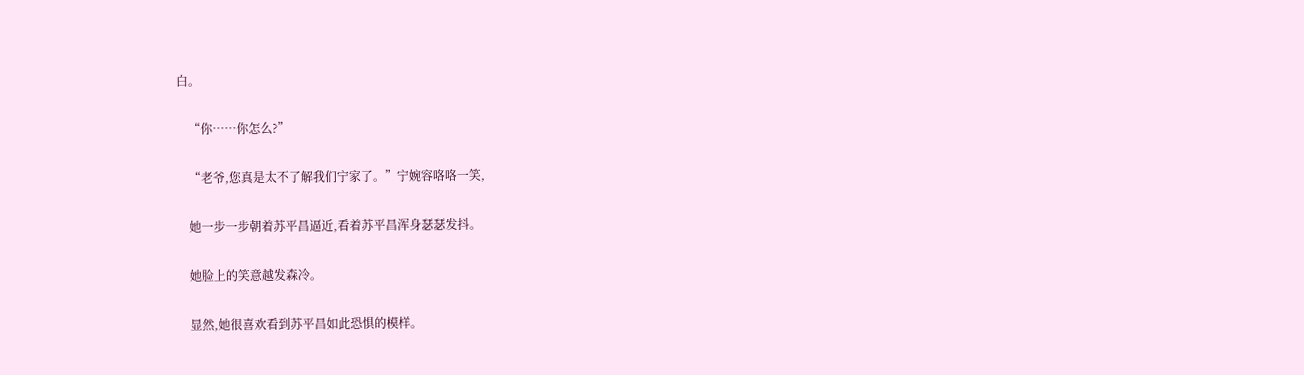白。

    “你……你怎么?”

    “老爷,您真是太不了解我们宁家了。”宁婉容咯咯一笑,

    她一步一步朝着苏平昌逼近,看着苏平昌浑身瑟瑟发抖。

    她脸上的笑意越发森冷。

    显然,她很喜欢看到苏平昌如此恐惧的模样。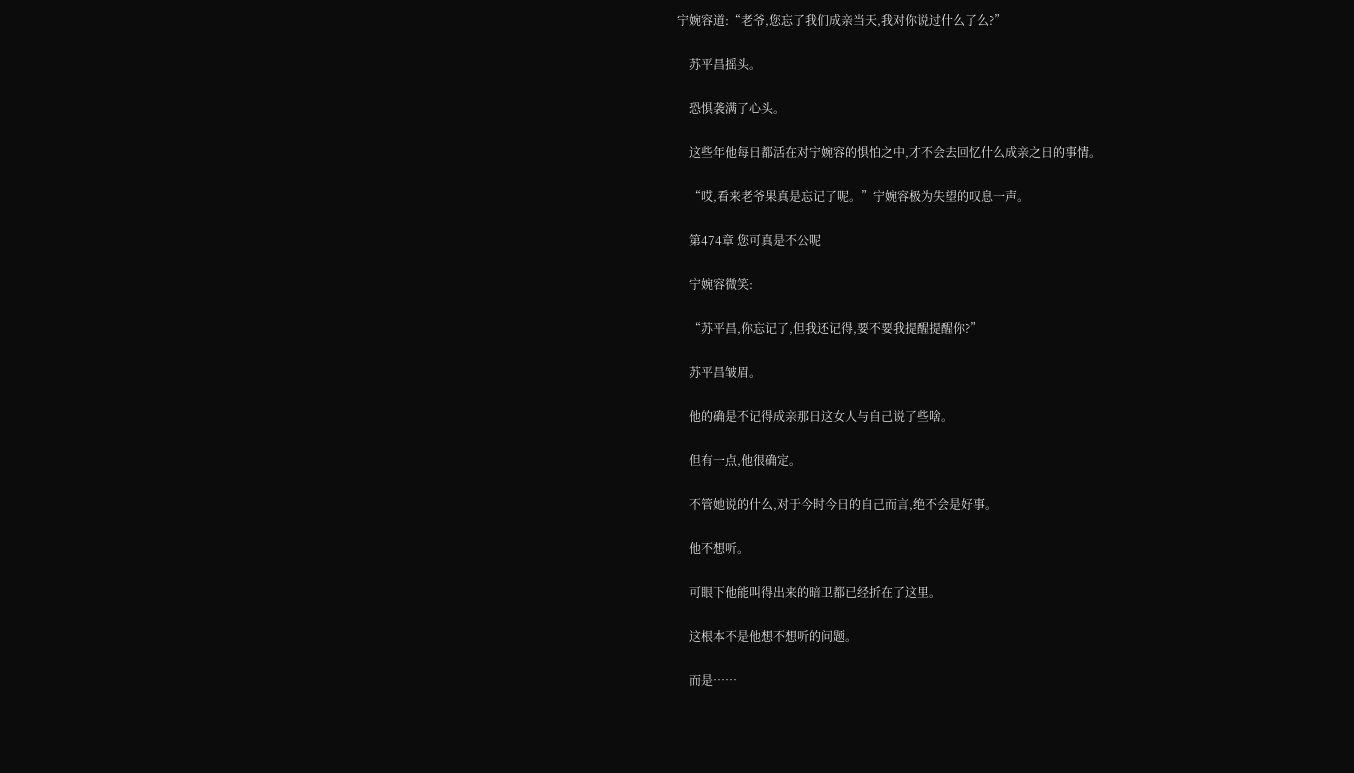宁婉容道:“老爷,您忘了我们成亲当天,我对你说过什么了么?”

    苏平昌摇头。

    恐惧袭满了心头。

    这些年他每日都活在对宁婉容的惧怕之中,才不会去回忆什么成亲之日的事情。

    “哎,看来老爷果真是忘记了呢。”宁婉容极为失望的叹息一声。

    第474章 您可真是不公呢

    宁婉容微笑:

    “苏平昌,你忘记了,但我还记得,要不要我提醒提醒你?”

    苏平昌皱眉。

    他的确是不记得成亲那日这女人与自己说了些啥。

    但有一点,他很确定。

    不管她说的什么,对于今时今日的自己而言,绝不会是好事。

    他不想听。

    可眼下他能叫得出来的暗卫都已经折在了这里。

    这根本不是他想不想听的问题。

    而是……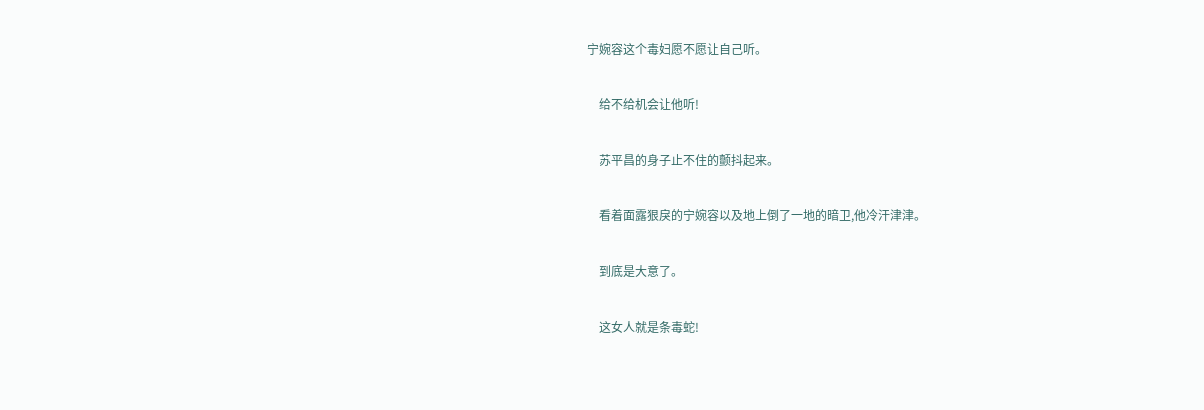宁婉容这个毒妇愿不愿让自己听。

    给不给机会让他听!

    苏平昌的身子止不住的颤抖起来。

    看着面露狠戾的宁婉容以及地上倒了一地的暗卫,他冷汗津津。

    到底是大意了。

    这女人就是条毒蛇!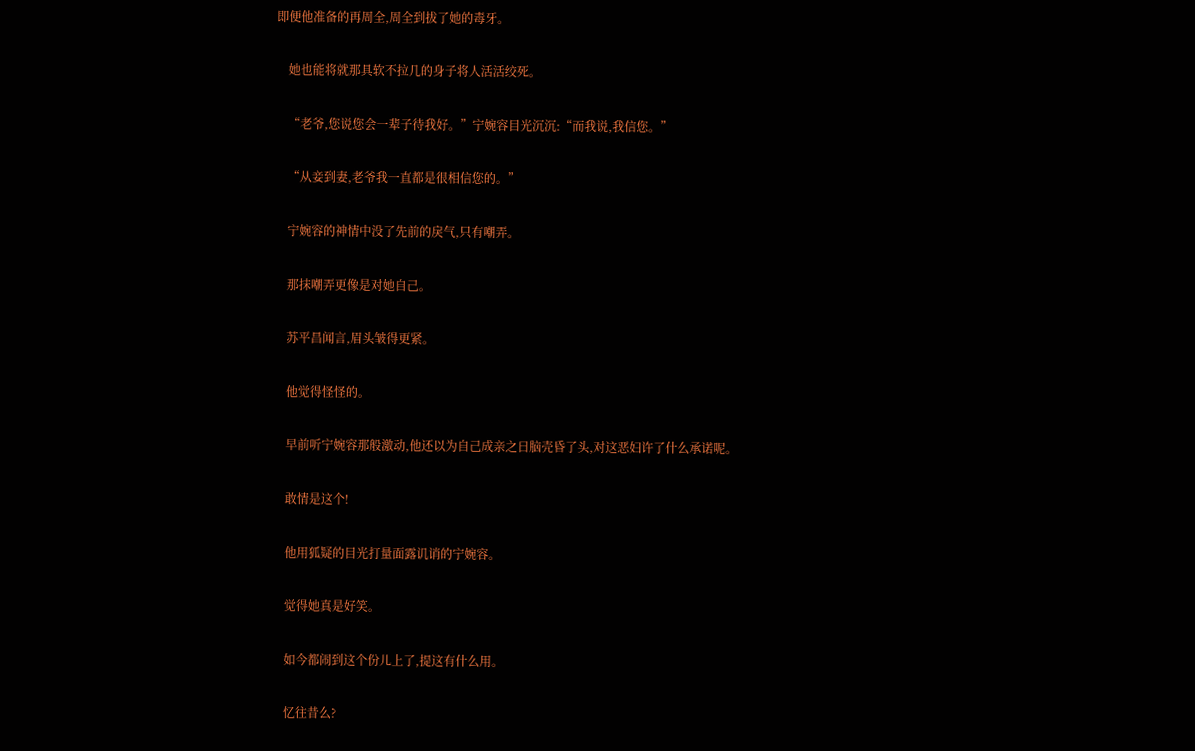即便他准备的再周全,周全到拔了她的毒牙。

    她也能将就那具软不拉几的身子将人活活绞死。

    “老爷,您说您会一辈子待我好。”宁婉容目光沉沉:“而我说,我信您。”

    “从妾到妻,老爷我一直都是很相信您的。”

    宁婉容的神情中没了先前的戾气,只有嘲弄。

    那抹嘲弄更像是对她自己。

    苏平昌闻言,眉头皱得更紧。

    他觉得怪怪的。

    早前听宁婉容那般激动,他还以为自己成亲之日脑壳昏了头,对这恶妇许了什么承诺呢。

    敢情是这个!

    他用狐疑的目光打量面露讥诮的宁婉容。

    觉得她真是好笑。

    如今都闹到这个份儿上了,提这有什么用。

    忆往昔么?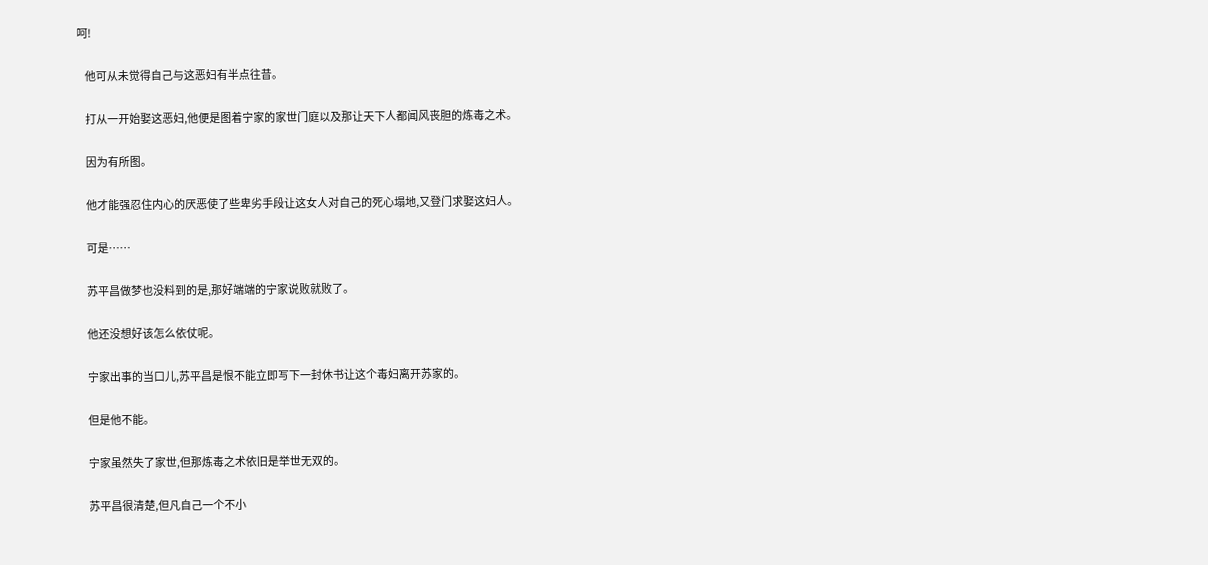呵!

    他可从未觉得自己与这恶妇有半点往昔。

    打从一开始娶这恶妇,他便是图着宁家的家世门庭以及那让天下人都闻风丧胆的炼毒之术。

    因为有所图。

    他才能强忍住内心的厌恶使了些卑劣手段让这女人对自己的死心塌地,又登门求娶这妇人。

    可是……

    苏平昌做梦也没料到的是,那好端端的宁家说败就败了。

    他还没想好该怎么依仗呢。

    宁家出事的当口儿,苏平昌是恨不能立即写下一封休书让这个毒妇离开苏家的。

    但是他不能。

    宁家虽然失了家世,但那炼毒之术依旧是举世无双的。

    苏平昌很清楚,但凡自己一个不小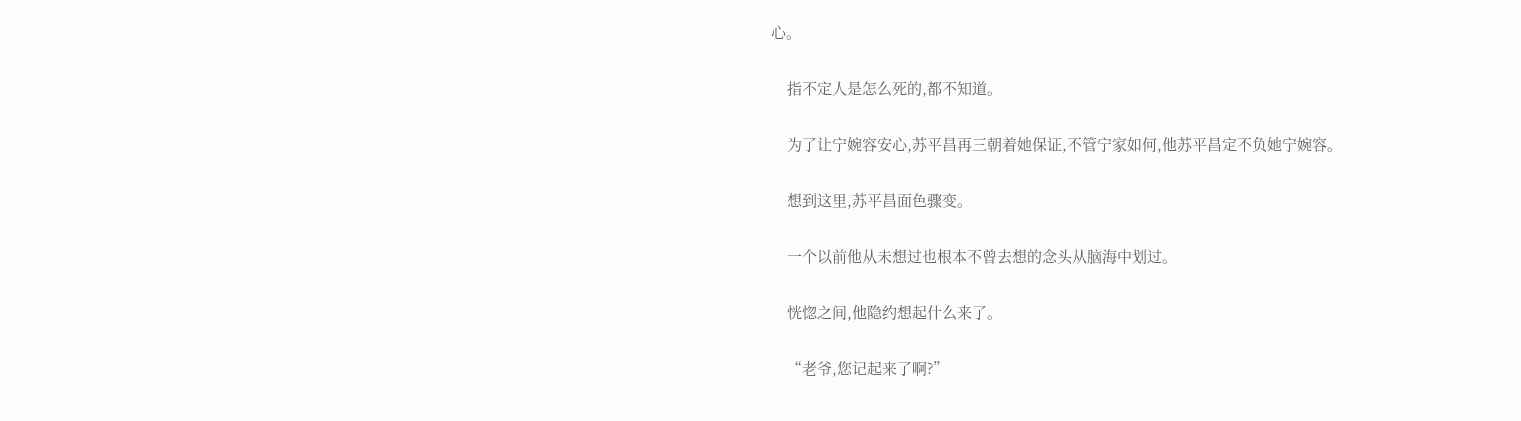心。

    指不定人是怎么死的,都不知道。

    为了让宁婉容安心,苏平昌再三朝着她保证,不管宁家如何,他苏平昌定不负她宁婉容。

    想到这里,苏平昌面色骤变。

    一个以前他从未想过也根本不曾去想的念头从脑海中划过。

    恍惚之间,他隐约想起什么来了。

    “老爷,您记起来了啊?”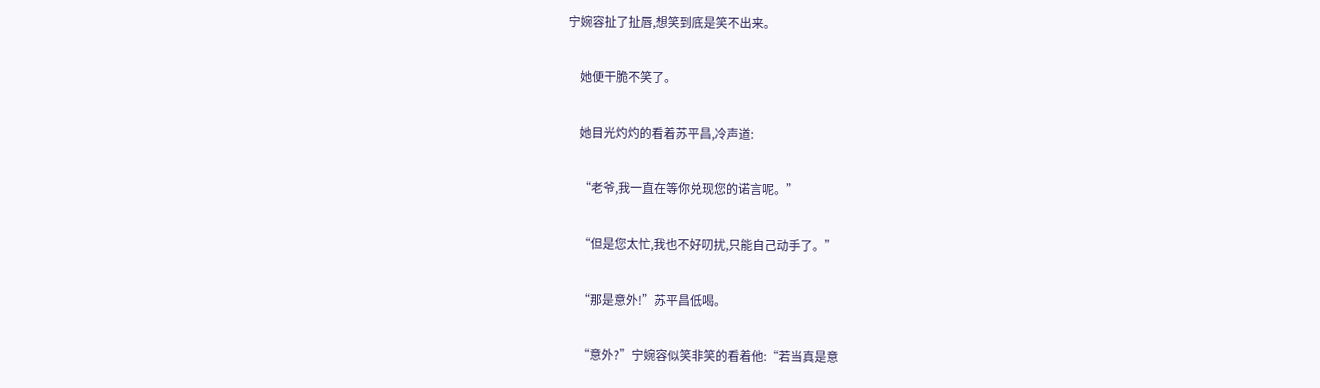宁婉容扯了扯唇,想笑到底是笑不出来。

    她便干脆不笑了。

    她目光灼灼的看着苏平昌,冷声道:

    “老爷,我一直在等你兑现您的诺言呢。”

    “但是您太忙,我也不好叨扰,只能自己动手了。”

    “那是意外!”苏平昌低喝。

    “意外?”宁婉容似笑非笑的看着他:“若当真是意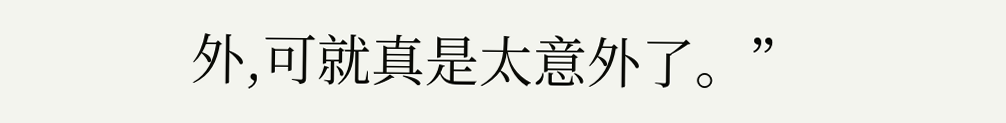外,可就真是太意外了。”